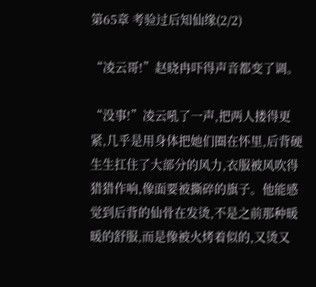第65章 考验过后知仙缘(2/2)

“凌云哥!”赵晓冉吓得声音都变了调。

“没事!”凌云吼了一声,把两人搂得更紧,几乎是用身体把她们圈在怀里,后背硬生生扛住了大部分的风力,衣服被风吹得猎猎作响,像面要被撕碎的旗子。他能感觉到后背的仙骨在发烫,不是之前那种暖暖的舒服,而是像被火烤着似的,又烫又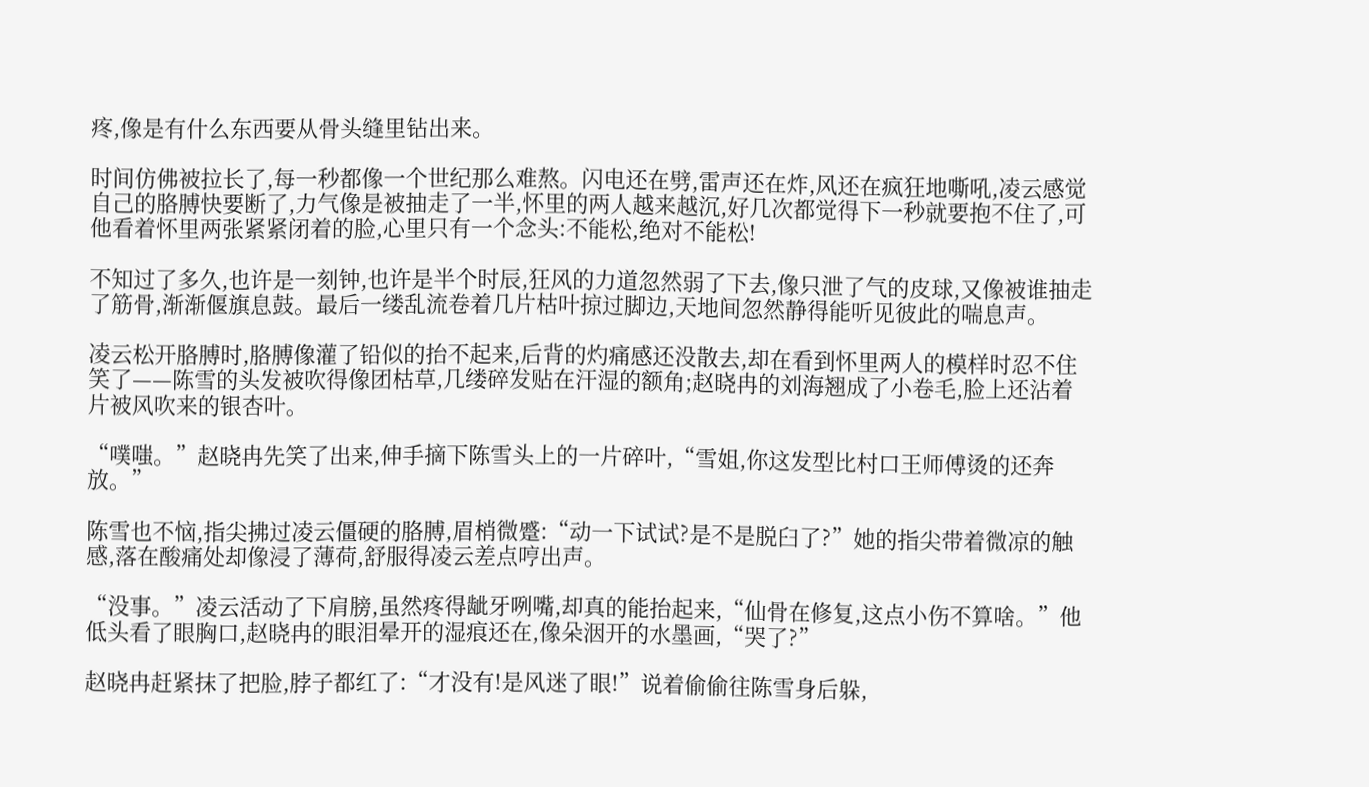疼,像是有什么东西要从骨头缝里钻出来。

时间仿佛被拉长了,每一秒都像一个世纪那么难熬。闪电还在劈,雷声还在炸,风还在疯狂地嘶吼,凌云感觉自己的胳膊快要断了,力气像是被抽走了一半,怀里的两人越来越沉,好几次都觉得下一秒就要抱不住了,可他看着怀里两张紧紧闭着的脸,心里只有一个念头:不能松,绝对不能松!

不知过了多久,也许是一刻钟,也许是半个时辰,狂风的力道忽然弱了下去,像只泄了气的皮球,又像被谁抽走了筋骨,渐渐偃旗息鼓。最后一缕乱流卷着几片枯叶掠过脚边,天地间忽然静得能听见彼此的喘息声。

凌云松开胳膊时,胳膊像灌了铅似的抬不起来,后背的灼痛感还没散去,却在看到怀里两人的模样时忍不住笑了——陈雪的头发被吹得像团枯草,几缕碎发贴在汗湿的额角;赵晓冉的刘海翘成了小卷毛,脸上还沾着片被风吹来的银杏叶。

“噗嗤。”赵晓冉先笑了出来,伸手摘下陈雪头上的一片碎叶,“雪姐,你这发型比村口王师傅烫的还奔放。”

陈雪也不恼,指尖拂过凌云僵硬的胳膊,眉梢微蹙:“动一下试试?是不是脱臼了?”她的指尖带着微凉的触感,落在酸痛处却像浸了薄荷,舒服得凌云差点哼出声。

“没事。”凌云活动了下肩膀,虽然疼得龇牙咧嘴,却真的能抬起来,“仙骨在修复,这点小伤不算啥。”他低头看了眼胸口,赵晓冉的眼泪晕开的湿痕还在,像朵洇开的水墨画,“哭了?”

赵晓冉赶紧抹了把脸,脖子都红了:“才没有!是风迷了眼!”说着偷偷往陈雪身后躲,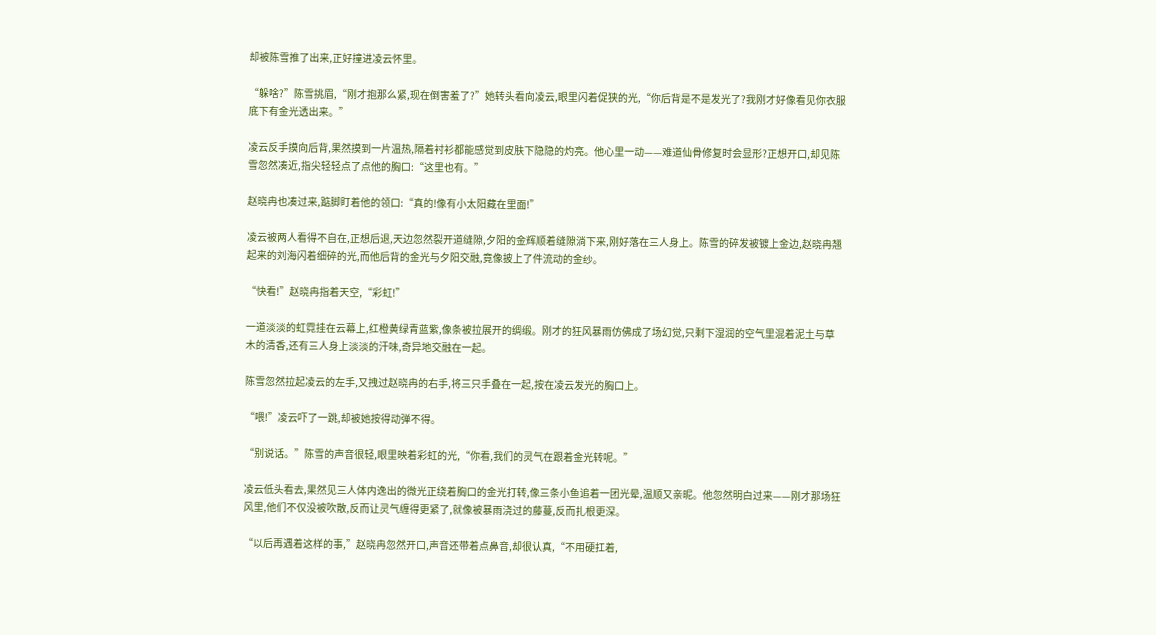却被陈雪推了出来,正好撞进凌云怀里。

“躲啥?”陈雪挑眉,“刚才抱那么紧,现在倒害羞了?”她转头看向凌云,眼里闪着促狭的光,“你后背是不是发光了?我刚才好像看见你衣服底下有金光透出来。”

凌云反手摸向后背,果然摸到一片温热,隔着衬衫都能感觉到皮肤下隐隐的灼亮。他心里一动——难道仙骨修复时会显形?正想开口,却见陈雪忽然凑近,指尖轻轻点了点他的胸口:“这里也有。”

赵晓冉也凑过来,踮脚盯着他的领口:“真的!像有小太阳藏在里面!”

凌云被两人看得不自在,正想后退,天边忽然裂开道缝隙,夕阳的金辉顺着缝隙淌下来,刚好落在三人身上。陈雪的碎发被镀上金边,赵晓冉翘起来的刘海闪着细碎的光,而他后背的金光与夕阳交融,竟像披上了件流动的金纱。

“快看!”赵晓冉指着天空,“彩虹!”

一道淡淡的虹霓挂在云幕上,红橙黄绿青蓝紫,像条被拉展开的绸缎。刚才的狂风暴雨仿佛成了场幻觉,只剩下湿润的空气里混着泥土与草木的清香,还有三人身上淡淡的汗味,奇异地交融在一起。

陈雪忽然拉起凌云的左手,又拽过赵晓冉的右手,将三只手叠在一起,按在凌云发光的胸口上。

“喂!”凌云吓了一跳,却被她按得动弹不得。

“别说话。”陈雪的声音很轻,眼里映着彩虹的光,“你看,我们的灵气在跟着金光转呢。”

凌云低头看去,果然见三人体内逸出的微光正绕着胸口的金光打转,像三条小鱼追着一团光晕,温顺又亲昵。他忽然明白过来——刚才那场狂风里,他们不仅没被吹散,反而让灵气缠得更紧了,就像被暴雨浇过的藤蔓,反而扎根更深。

“以后再遇着这样的事,”赵晓冉忽然开口,声音还带着点鼻音,却很认真,“不用硬扛着,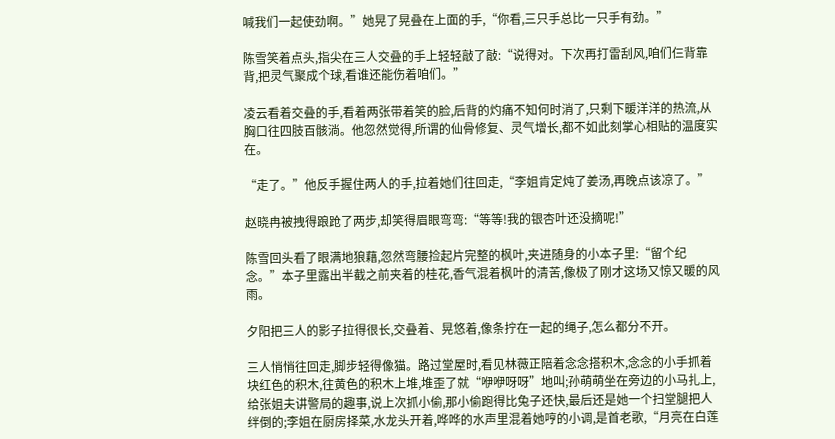喊我们一起使劲啊。”她晃了晃叠在上面的手,“你看,三只手总比一只手有劲。”

陈雪笑着点头,指尖在三人交叠的手上轻轻敲了敲:“说得对。下次再打雷刮风,咱们仨背靠背,把灵气聚成个球,看谁还能伤着咱们。”

凌云看着交叠的手,看着两张带着笑的脸,后背的灼痛不知何时消了,只剩下暖洋洋的热流,从胸口往四肢百骸淌。他忽然觉得,所谓的仙骨修复、灵气增长,都不如此刻掌心相贴的温度实在。

“走了。”他反手握住两人的手,拉着她们往回走,“李姐肯定炖了姜汤,再晚点该凉了。”

赵晓冉被拽得踉跄了两步,却笑得眉眼弯弯:“等等!我的银杏叶还没摘呢!”

陈雪回头看了眼满地狼藉,忽然弯腰捡起片完整的枫叶,夹进随身的小本子里:“留个纪念。”本子里露出半截之前夹着的桂花,香气混着枫叶的清苦,像极了刚才这场又惊又暖的风雨。

夕阳把三人的影子拉得很长,交叠着、晃悠着,像条拧在一起的绳子,怎么都分不开。

三人悄悄往回走,脚步轻得像猫。路过堂屋时,看见林薇正陪着念念搭积木,念念的小手抓着块红色的积木,往黄色的积木上堆,堆歪了就“咿咿呀呀”地叫;孙萌萌坐在旁边的小马扎上,给张姐夫讲警局的趣事,说上次抓小偷,那小偷跑得比兔子还快,最后还是她一个扫堂腿把人绊倒的;李姐在厨房择菜,水龙头开着,哗哗的水声里混着她哼的小调,是首老歌,“月亮在白莲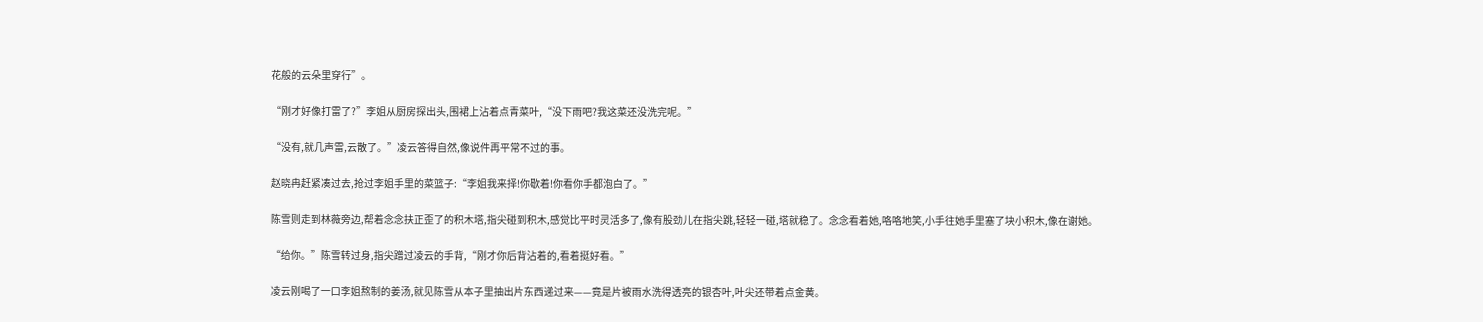花般的云朵里穿行”。

“刚才好像打雷了?”李姐从厨房探出头,围裙上沾着点青菜叶,“没下雨吧?我这菜还没洗完呢。”

“没有,就几声雷,云散了。”凌云答得自然,像说件再平常不过的事。

赵晓冉赶紧凑过去,抢过李姐手里的菜篮子:“李姐我来择!你歇着!你看你手都泡白了。”

陈雪则走到林薇旁边,帮着念念扶正歪了的积木塔,指尖碰到积木,感觉比平时灵活多了,像有股劲儿在指尖跳,轻轻一碰,塔就稳了。念念看着她,咯咯地笑,小手往她手里塞了块小积木,像在谢她。

“给你。”陈雪转过身,指尖蹭过凌云的手背,“刚才你后背沾着的,看着挺好看。”

凌云刚喝了一口李姐熬制的姜汤,就见陈雪从本子里抽出片东西递过来——竟是片被雨水洗得透亮的银杏叶,叶尖还带着点金黄。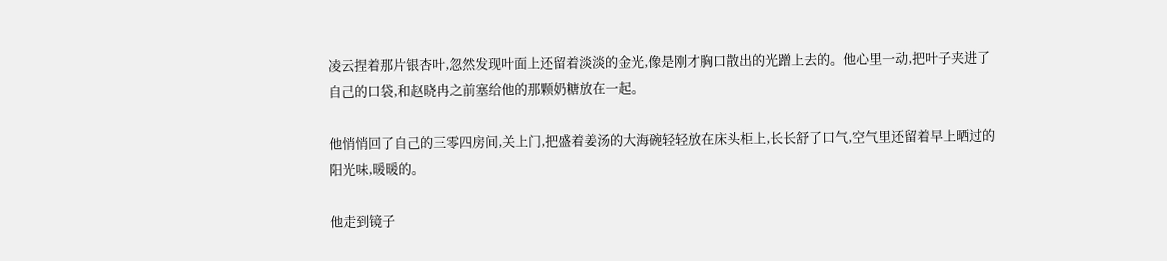凌云捏着那片银杏叶,忽然发现叶面上还留着淡淡的金光,像是刚才胸口散出的光蹭上去的。他心里一动,把叶子夹进了自己的口袋,和赵晓冉之前塞给他的那颗奶糖放在一起。

他悄悄回了自己的三零四房间,关上门,把盛着姜汤的大海碗轻轻放在床头柜上,长长舒了口气,空气里还留着早上晒过的阳光味,暖暖的。

他走到镜子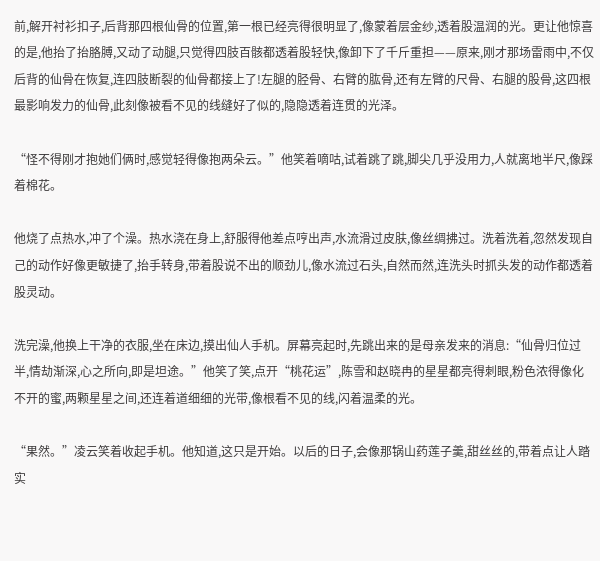前,解开衬衫扣子,后背那四根仙骨的位置,第一根已经亮得很明显了,像蒙着层金纱,透着股温润的光。更让他惊喜的是,他抬了抬胳膊,又动了动腿,只觉得四肢百骸都透着股轻快,像卸下了千斤重担——原来,刚才那场雷雨中,不仅后背的仙骨在恢复,连四肢断裂的仙骨都接上了!左腿的胫骨、右臂的肱骨,还有左臂的尺骨、右腿的股骨,这四根最影响发力的仙骨,此刻像被看不见的线缝好了似的,隐隐透着连贯的光泽。

“怪不得刚才抱她们俩时,感觉轻得像抱两朵云。”他笑着嘀咕,试着跳了跳,脚尖几乎没用力,人就离地半尺,像踩着棉花。

他烧了点热水,冲了个澡。热水浇在身上,舒服得他差点哼出声,水流滑过皮肤,像丝绸拂过。洗着洗着,忽然发现自己的动作好像更敏捷了,抬手转身,带着股说不出的顺劲儿,像水流过石头,自然而然,连洗头时抓头发的动作都透着股灵动。

洗完澡,他换上干净的衣服,坐在床边,摸出仙人手机。屏幕亮起时,先跳出来的是母亲发来的消息:“仙骨归位过半,情劫渐深,心之所向,即是坦途。”他笑了笑,点开“桃花运”,陈雪和赵晓冉的星星都亮得刺眼,粉色浓得像化不开的蜜,两颗星星之间,还连着道细细的光带,像根看不见的线,闪着温柔的光。

“果然。”凌云笑着收起手机。他知道,这只是开始。以后的日子,会像那锅山药莲子羹,甜丝丝的,带着点让人踏实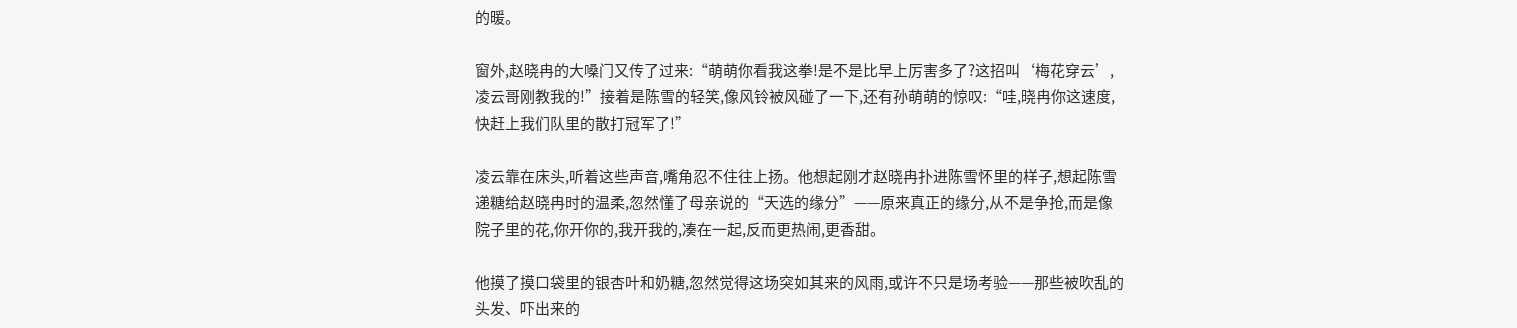的暖。

窗外,赵晓冉的大嗓门又传了过来:“萌萌你看我这拳!是不是比早上厉害多了?这招叫‘梅花穿云’,凌云哥刚教我的!”接着是陈雪的轻笑,像风铃被风碰了一下,还有孙萌萌的惊叹:“哇,晓冉你这速度,快赶上我们队里的散打冠军了!”

凌云靠在床头,听着这些声音,嘴角忍不住往上扬。他想起刚才赵晓冉扑进陈雪怀里的样子,想起陈雪递糖给赵晓冉时的温柔,忽然懂了母亲说的“天选的缘分”——原来真正的缘分,从不是争抢,而是像院子里的花,你开你的,我开我的,凑在一起,反而更热闹,更香甜。

他摸了摸口袋里的银杏叶和奶糖,忽然觉得这场突如其来的风雨,或许不只是场考验——那些被吹乱的头发、吓出来的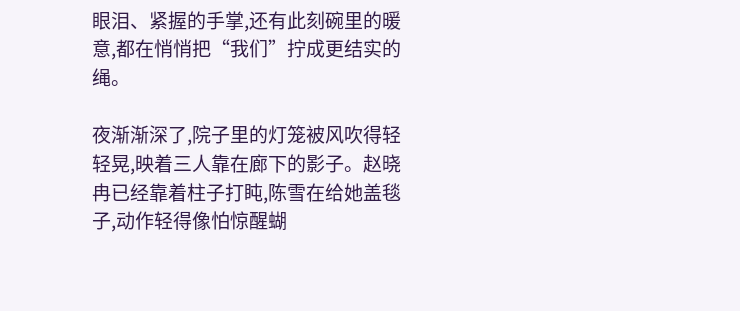眼泪、紧握的手掌,还有此刻碗里的暖意,都在悄悄把“我们”拧成更结实的绳。

夜渐渐深了,院子里的灯笼被风吹得轻轻晃,映着三人靠在廊下的影子。赵晓冉已经靠着柱子打盹,陈雪在给她盖毯子,动作轻得像怕惊醒蝴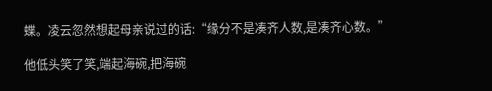蝶。凌云忽然想起母亲说过的话:“缘分不是凑齐人数,是凑齐心数。”

他低头笑了笑,端起海碗,把海碗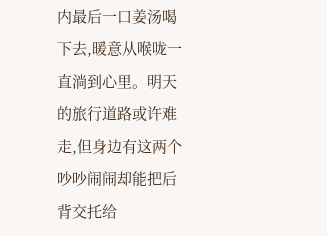内最后一口姜汤喝下去,暖意从喉咙一直淌到心里。明天的旅行道路或许难走,但身边有这两个吵吵闹闹却能把后背交托给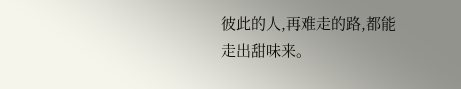彼此的人,再难走的路,都能走出甜味来。